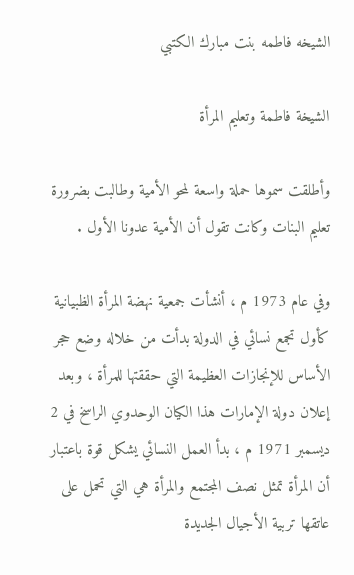الشيخه فاطمه بنت مبارك الكتبي

الشيخة فاطمة وتعليم المرأة

وأطلقت سموها حملة واسعة لمحو الأمية وطالبت بضرورة تعليم البنات وكانت تقول أن الأمية عدونا الأول .

وفي عام 1973 م ، أنشأت جمعية نهضة المرأة الظبيانية كأول تجمع نسائي في الدولة بدأت من خلاله وضع حجر الأساس للإنجازات العظيمة التي حققتها للمرأة ، وبعد إعلان دولة الإمارات هذا الكيان الوحدوي الراسخ في 2 ديسمبر 1971 م ، بدأ العمل النسائي يشكل قوة باعتبار أن المرأة تمثل نصف المجتمع والمرأة هي التي تحمل على عاتقها تربية الأجيال الجديدة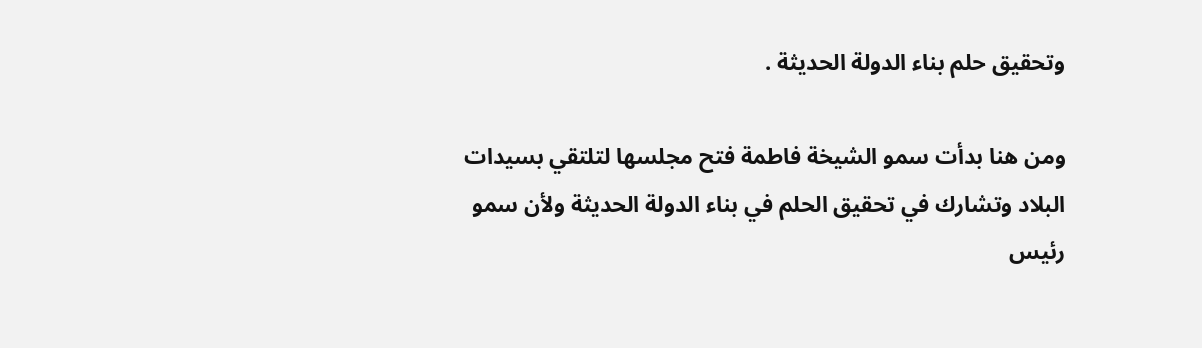وتحقيق حلم بناء الدولة الحديثة .

ومن هنا بدأت سمو الشيخة فاطمة فتح مجلسها لتلتقي بسيدات البلاد وتشارك في تحقيق الحلم في بناء الدولة الحديثة ولأن سمو رئيس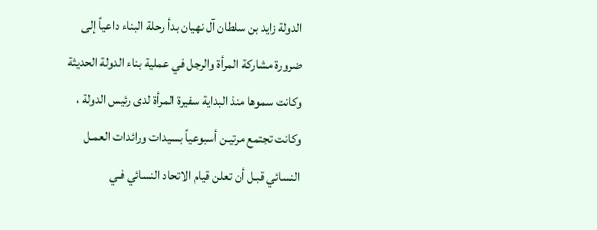الدولة زايد بن سلطان آل نهيان بدأ رحلة البناء داعياً إلى ضرورة مشاركة المرأة والرجل في عملية بناء الدولة الحديثة وكانت سموها منذ البداية سفيرة المرأة لدى رئيس الدولة ، وكانت تجتمع مرتيـن أسبوعياً بسيدات ورائدات العمـل النسائي قبـل أن تعلن قيام الاتحاد النسائي فـي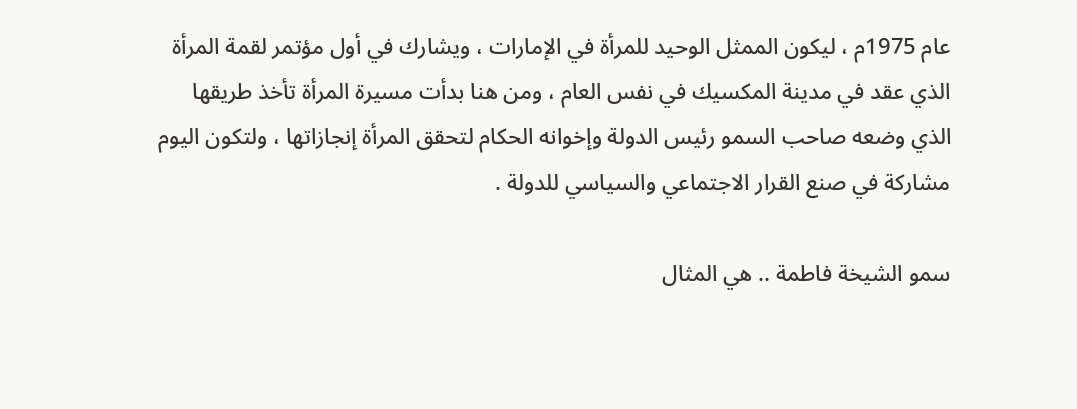عام 1975م ، ليكون الممثل الوحيد للمرأة في الإمارات ، ويشارك في أول مؤتمر لقمة المرأة الذي عقد في مدينة المكسيك في نفس العام ، ومن هنا بدأت مسيرة المرأة تأخذ طريقها الذي وضعه صاحب السمو رئيس الدولة وإخوانه الحكام لتحقق المرأة إنجازاتها ، ولتكون اليوم مشاركة في صنع القرار الاجتماعي والسياسي للدولة .

سمو الشيخة فاطمة .. هي المثال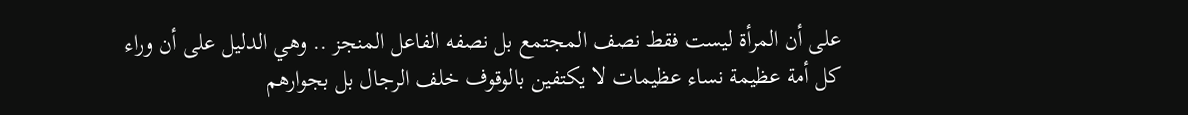على أن المرأة ليست فقط نصف المجتمع بل نصفه الفاعل المنجز .. وهي الدليل على أن وراء كل أمة عظيمة نساء عظيمات لا يكتفين بالوقوف خلف الرجال بل بجوارهم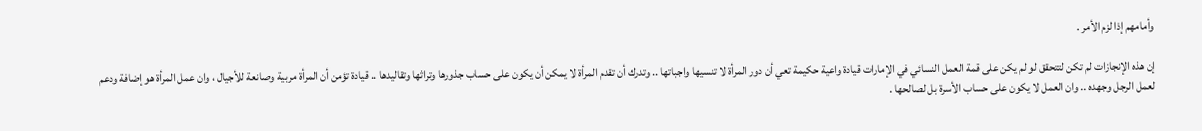وأمامهم إذا لزم الأمر .

إن هذه الإنجازات لم تكن لتتحقق لو لم يكن على قمة العمل النسائي في الإمارات قيادة واعية حكيمة تعي أن دور المرأة لا تنسيها واجباتها .. وتدرك أن تقدم المرأة لا يمكن أن يكون على حساب جذورها وتراثها وتقاليدها .. قيادة تؤمن أن المرأة مربية وصانعة للأجيال ، وان عمل المرأة هو إضافة ودعم لعمل الرجل وجهده .. وان العمل لا يكون على حساب الأسرة بل لصالحها .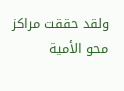ولقد حققت مراكز محو الأمية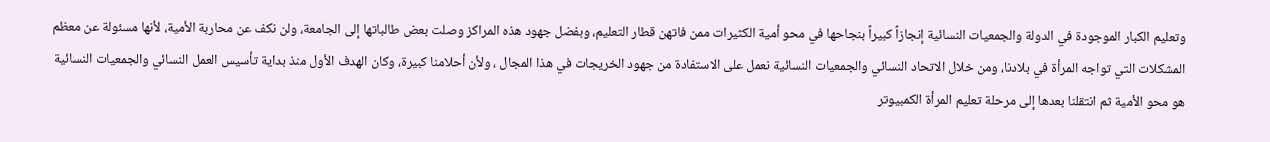وتعليم الكبار الموجودة في الدولة والجمعيات النسائية إنجازاً كبيراً بنجاحها في محو أمية الكثيرات ممن فاتهن قطار التعليم، وبفضل جهود هذه المراكز وصلت بعض طالباتها إلى الجامعة، ولن نكف عن محاربة الأمية، لأنها مسئولة عن معظم المشكلات التي تواجه المرأة في بلادنا، ومن خلال الاتحاد النسائي والجمعيات النسائية نعمل على الاستفادة من جهود الخريجات في هذا المجال ، ولأن أحلامنا كبيرة، وكان الهدف الأول منذ بداية تأسيس العمل النسائي والجمعيات النسائية هو محو الأمية ثم انتقلنا بعدها إلى مرحلة تعليم المرأة الكمبيوتر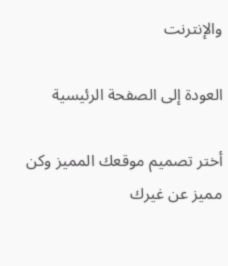والإنترنت

العودة إلى الصفحة الرئيسية

أختر تصميم موقعك المميز وكن مميز عن غيرك